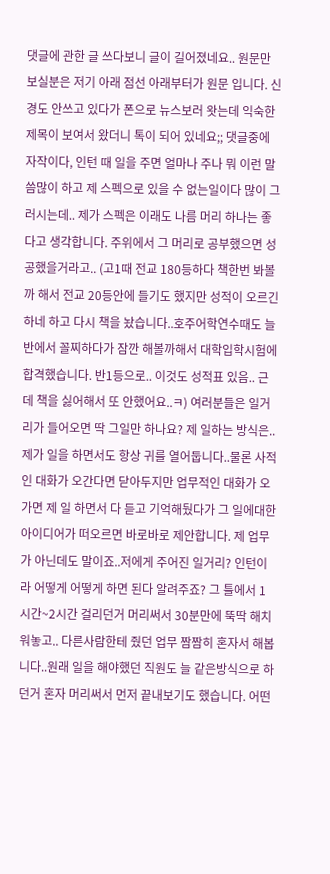댓글에 관한 글 쓰다보니 글이 길어졌네요.. 원문만 보실분은 저기 아래 점선 아래부터가 원문 입니다. 신경도 안쓰고 있다가 폰으로 뉴스보러 왓는데 익숙한 제목이 보여서 왔더니 톡이 되어 있네요;; 댓글중에 자작이다, 인턴 때 일을 주면 얼마나 주나 뭐 이런 말씀많이 하고 제 스펙으로 있을 수 없는일이다 많이 그러시는데.. 제가 스펙은 이래도 나름 머리 하나는 좋다고 생각합니다. 주위에서 그 머리로 공부했으면 성공했을거라고.. (고1때 전교 180등하다 책한번 봐볼까 해서 전교 20등안에 들기도 했지만 성적이 오르긴하네 하고 다시 책을 놨습니다..호주어학연수때도 늘 반에서 꼴찌하다가 잠깐 해볼까해서 대학입학시험에 합격했습니다. 반1등으로.. 이것도 성적표 있음.. 근데 책을 싫어해서 또 안했어요..ㅋ) 여러분들은 일거리가 들어오면 딱 그일만 하나요? 제 일하는 방식은.. 제가 일을 하면서도 항상 귀를 열어둡니다..물론 사적인 대화가 오간다면 닫아두지만 업무적인 대화가 오가면 제 일 하면서 다 듣고 기억해뒀다가 그 일에대한 아이디어가 떠오르면 바로바로 제안합니다. 제 업무가 아닌데도 말이죠..저에게 주어진 일거리? 인턴이라 어떻게 어떻게 하면 된다 알려주죠? 그 틀에서 1시간~2시간 걸리던거 머리써서 30분만에 뚝딱 해치워놓고.. 다른사람한테 줬던 업무 짬짬히 혼자서 해봅니다..원래 일을 해야했던 직원도 늘 같은방식으로 하던거 혼자 머리써서 먼저 끝내보기도 했습니다. 어떤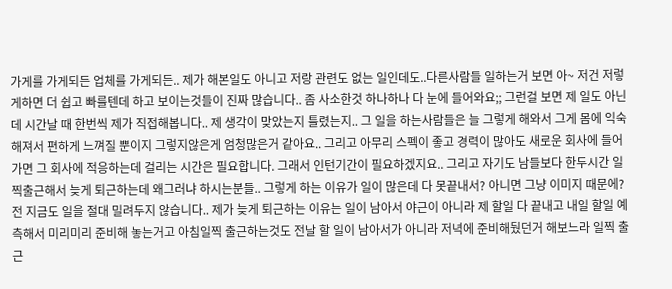가게를 가게되든 업체를 가게되든.. 제가 해본일도 아니고 저랑 관련도 없는 일인데도..다른사람들 일하는거 보면 아~ 저건 저렇게하면 더 쉽고 빠를텐데 하고 보이는것들이 진짜 많습니다.. 좀 사소한것 하나하나 다 눈에 들어와요;; 그런걸 보면 제 일도 아닌데 시간날 때 한번씩 제가 직접해봅니다.. 제 생각이 맞았는지 틀렸는지.. 그 일을 하는사람들은 늘 그렇게 해와서 그게 몸에 익숙해져서 편하게 느껴질 뿐이지 그렇지않은게 엄청많은거 같아요.. 그리고 아무리 스펙이 좋고 경력이 많아도 새로운 회사에 들어가면 그 회사에 적응하는데 걸리는 시간은 필요합니다. 그래서 인턴기간이 필요하겠지요.. 그리고 자기도 남들보다 한두시간 일찍출근해서 늦게 퇴근하는데 왜그러냐 하시는분들.. 그렇게 하는 이유가 일이 많은데 다 못끝내서? 아니면 그냥 이미지 때문에? 전 지금도 일을 절대 밀려두지 않습니다.. 제가 늦게 퇴근하는 이유는 일이 남아서 야근이 아니라 제 할일 다 끝내고 내일 할일 예측해서 미리미리 준비해 놓는거고 아침일찍 출근하는것도 전날 할 일이 남아서가 아니라 저녁에 준비해뒀던거 해보느라 일찍 출근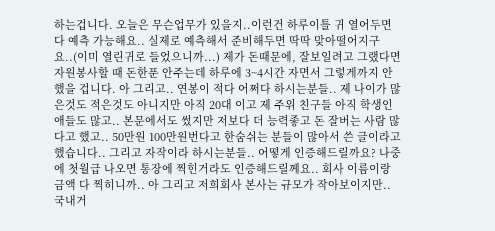하는겁니다. 오늘은 무슨업무가 있을지..이런건 하루이틀 귀 열어두면 다 예측 가능해요.. 실제로 예측해서 준비해두면 딱딱 맞아떨어지구요..(이미 열린귀로 들었으니까...) 제가 돈때문에, 잘보일려고 그랬다면 자원봉사할 때 돈한푼 안주는데 하루에 3~4시간 자면서 그렇게까지 안했을 겁니다. 아 그리고.. 연봉이 적다 어쩌다 하시는분들.. 제 나이가 많은것도 적은것도 아니지만 아직 20대 이고 제 주위 친구들 아직 학생인애들도 많고.. 본문에서도 썼지만 저보다 더 능력좋고 돈 잘버는 사람 많다고 했고.. 50만원 100만원번다고 한숨쉬는 분들이 많아서 쓴 글이라고 했습니다.. 그리고 자작이라 하시는분들.. 어떻게 인증해드릴까요? 나중에 첫월급 나오면 통장에 찍힌거라도 인증해드릴께요.. 회사 이름이랑 금액 다 찍히니까.. 아 그리고 저희회사 본사는 규모가 작아보이지만.. 국내거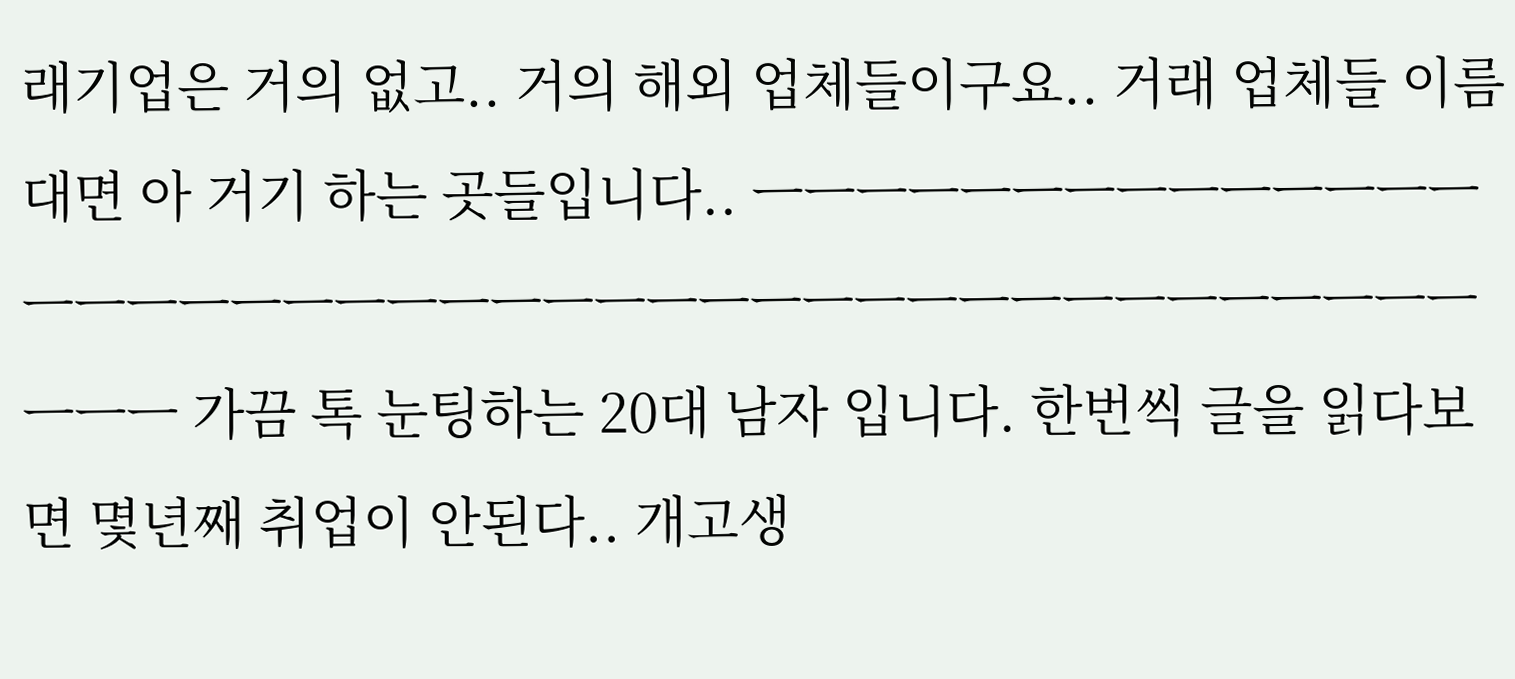래기업은 거의 없고.. 거의 해외 업체들이구요.. 거래 업체들 이름대면 아 거기 하는 곳들입니다.. ㅡㅡㅡㅡㅡㅡㅡㅡㅡㅡㅡㅡㅡㅡㅡㅡㅡㅡㅡㅡㅡㅡㅡㅡㅡㅡㅡㅡㅡㅡㅡㅡㅡㅡㅡㅡㅡㅡㅡㅡㅡㅡㅡㅡㅡ 가끔 톡 눈팅하는 20대 남자 입니다. 한번씩 글을 읽다보면 몇년째 취업이 안된다.. 개고생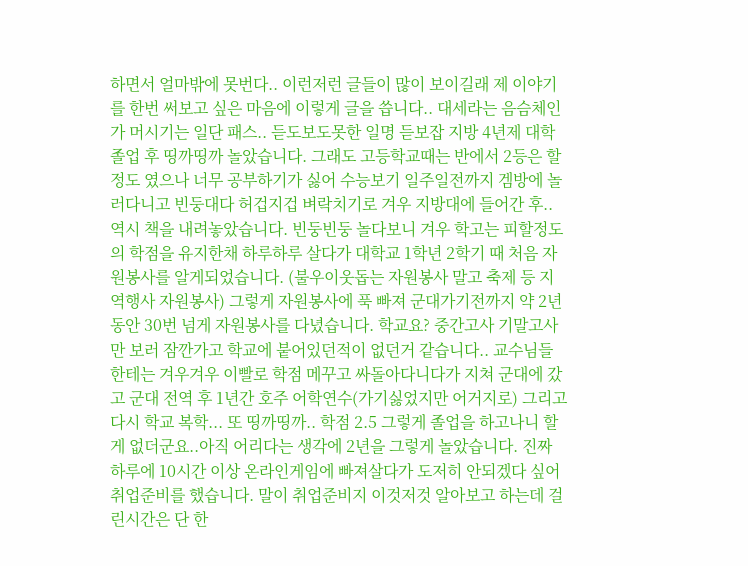하면서 얼마밖에 못번다.. 이런저런 글들이 많이 보이길래 제 이야기를 한번 써보고 싶은 마음에 이렇게 글을 씁니다.. 대세라는 음슴체인가 머시기는 일단 패스.. 듣도보도못한 일명 듣보잡 지방 4년제 대학 졸업 후 띵까띵까 놀았습니다. 그래도 고등학교때는 반에서 2등은 할 정도 였으나 너무 공부하기가 싫어 수능보기 일주일전까지 겜방에 놀러다니고 빈둥대다 허겁지겁 벼락치기로 겨우 지방대에 들어간 후.. 역시 책을 내려놓았습니다. 빈둥빈둥 놀다보니 겨우 학고는 피할정도의 학점을 유지한채 하루하루 살다가 대학교 1학년 2학기 때 처음 자원봉사를 알게되었습니다. (불우이웃돕는 자원봉사 말고 축제 등 지역행사 자원봉사) 그렇게 자원봉사에 푹 빠져 군대가기전까지 약 2년동안 30번 넘게 자원봉사를 다녔습니다. 학교요? 중간고사 기말고사만 보러 잠깐가고 학교에 붙어있던적이 없던거 같습니다.. 교수님들한테는 겨우겨우 이빨로 학점 메꾸고 싸돌아다니다가 지쳐 군대에 갔고 군대 전역 후 1년간 호주 어학연수(가기싫었지만 어거지로) 그리고 다시 학교 복학... 또 띵까띵까.. 학점 2.5 그렇게 졸업을 하고나니 할게 없더군요..아직 어리다는 생각에 2년을 그렇게 놀았습니다. 진짜 하루에 10시간 이상 온라인게임에 빠져살다가 도저히 안되겠다 싶어 취업준비를 했습니다. 말이 취업준비지 이것저것 알아보고 하는데 걸린시간은 단 한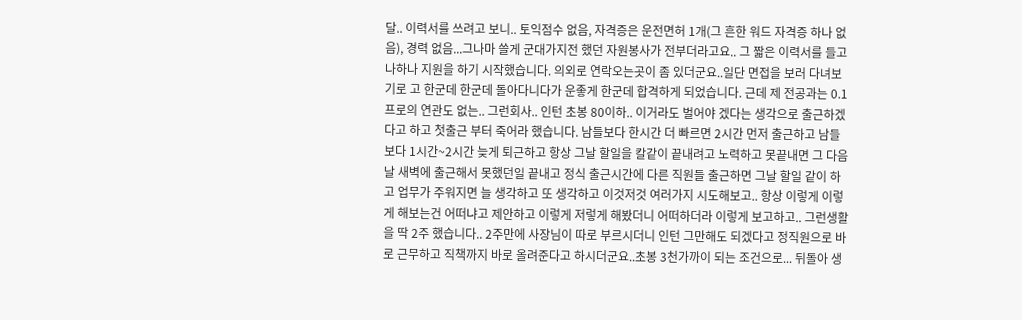달.. 이력서를 쓰려고 보니.. 토익점수 없음, 자격증은 운전면허 1개(그 흔한 워드 자격증 하나 없음), 경력 없음...그나마 쓸게 군대가지전 했던 자원봉사가 전부더라고요.. 그 짧은 이력서를 들고 나하나 지원을 하기 시작했습니다. 의외로 연락오는곳이 좀 있더군요..일단 면접을 보러 다녀보기로 고 한군데 한군데 돌아다니다가 운좋게 한군데 합격하게 되었습니다. 근데 제 전공과는 0.1프로의 연관도 없는.. 그런회사.. 인턴 초봉 80이하.. 이거라도 벌어야 겠다는 생각으로 출근하겠다고 하고 첫출근 부터 죽어라 했습니다. 남들보다 한시간 더 빠르면 2시간 먼저 출근하고 남들보다 1시간~2시간 늦게 퇴근하고 항상 그날 할일을 칼같이 끝내려고 노력하고 못끝내면 그 다음날 새벽에 출근해서 못했던일 끝내고 정식 출근시간에 다른 직원들 출근하면 그날 할일 같이 하고 업무가 주워지면 늘 생각하고 또 생각하고 이것저것 여러가지 시도해보고.. 항상 이렇게 이렇게 해보는건 어떠냐고 제안하고 이렇게 저렇게 해봤더니 어떠하더라 이렇게 보고하고.. 그런생활을 딱 2주 했습니다.. 2주만에 사장님이 따로 부르시더니 인턴 그만해도 되겠다고 정직원으로 바로 근무하고 직책까지 바로 올려준다고 하시더군요..초봉 3천가까이 되는 조건으로... 뒤돌아 생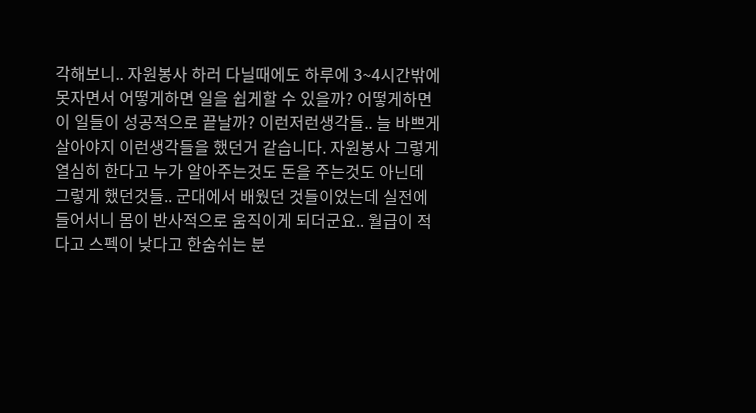각해보니.. 자원봉사 하러 다닐때에도 하루에 3~4시간밖에 못자면서 어떻게하면 일을 쉽게할 수 있을까? 어떻게하면 이 일들이 성공적으로 끝날까? 이런저런생각들.. 늘 바쁘게 살아야지 이런생각들을 했던거 같습니다. 자원봉사 그렇게 열심히 한다고 누가 알아주는것도 돈을 주는것도 아닌데 그렇게 했던것들.. 군대에서 배웠던 것들이었는데 실전에 들어서니 몸이 반사적으로 움직이게 되더군요.. 월급이 적다고 스펙이 낮다고 한숨쉬는 분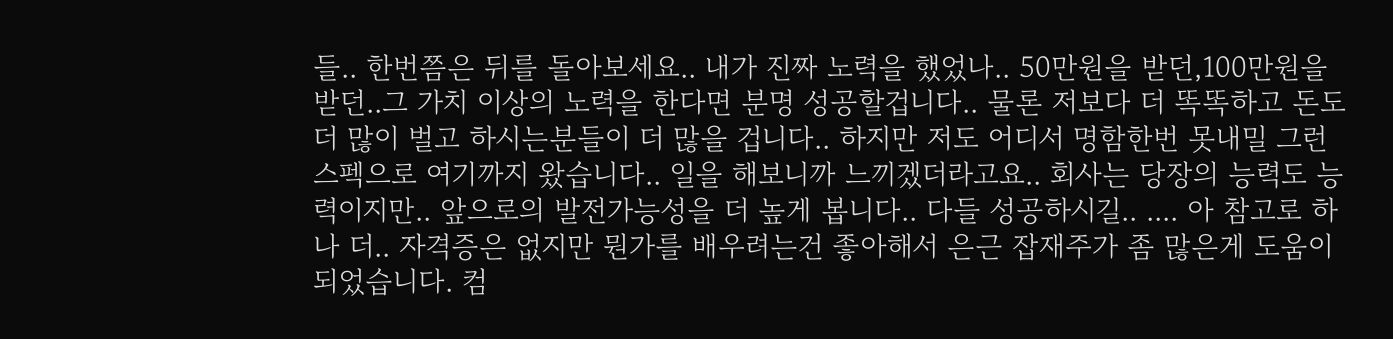들.. 한번쯤은 뒤를 돌아보세요.. 내가 진짜 노력을 했었나.. 50만원을 받던,100만원을 받던..그 가치 이상의 노력을 한다면 분명 성공할겁니다.. 물론 저보다 더 똑똑하고 돈도 더 많이 벌고 하시는분들이 더 많을 겁니다.. 하지만 저도 어디서 명함한번 못내밀 그런 스펙으로 여기까지 왔습니다.. 일을 해보니까 느끼겠더라고요.. 회사는 당장의 능력도 능력이지만.. 앞으로의 발전가능성을 더 높게 봅니다.. 다들 성공하시길.. .... 아 참고로 하나 더.. 자격증은 없지만 뭔가를 배우려는건 좋아해서 은근 잡재주가 좀 많은게 도움이 되었습니다. 컴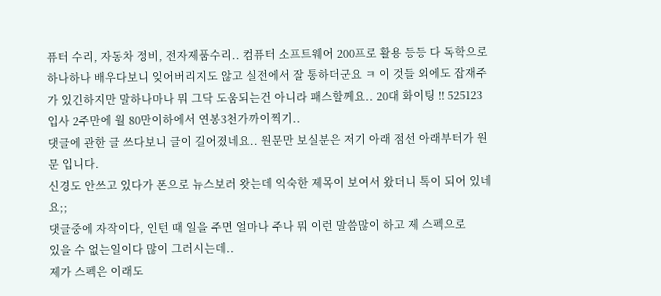퓨터 수리, 자동차 정비, 전자제품수리.. 컴퓨터 소프트웨어 200프로 활용 등등 다 독학으로 하나하나 배우다보니 잊어버리지도 않고 실전에서 잘 통하더군요 ㅋ 이 것들 외에도 잡재주가 있긴하지만 말하나마나 뭐 그닥 도움되는건 아니라 패스할께요.. 20대 화이팅 !! 525123
입사 2주만에 월 80만이하에서 연봉3천가까이찍기..
댓글에 관한 글 쓰다보니 글이 길어졌네요.. 원문만 보실분은 저기 아래 점선 아래부터가 원문 입니다.
신경도 안쓰고 있다가 폰으로 뉴스보러 왓는데 익숙한 제목이 보여서 왔더니 톡이 되어 있네요;;
댓글중에 자작이다, 인턴 때 일을 주면 얼마나 주나 뭐 이런 말씀많이 하고 제 스펙으로
있을 수 없는일이다 많이 그러시는데..
제가 스펙은 이래도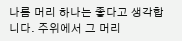나름 머리 하나는 좋다고 생각합니다. 주위에서 그 머리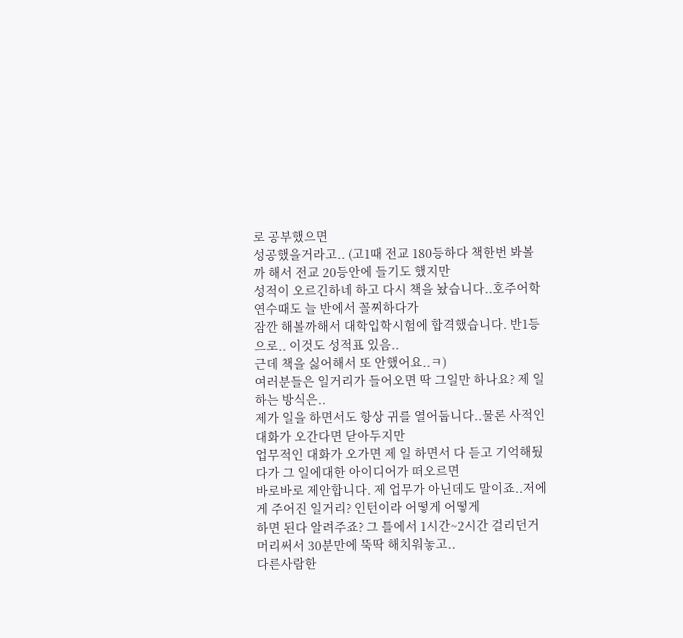로 공부했으면
성공했을거라고.. (고1때 전교 180등하다 책한번 봐볼까 해서 전교 20등안에 들기도 했지만
성적이 오르긴하네 하고 다시 책을 놨습니다..호주어학연수때도 늘 반에서 꼴찌하다가
잠깐 해볼까해서 대학입학시험에 합격했습니다. 반1등으로.. 이것도 성적표 있음..
근데 책을 싫어해서 또 안했어요..ㅋ)
여러분들은 일거리가 들어오면 딱 그일만 하나요? 제 일하는 방식은..
제가 일을 하면서도 항상 귀를 열어둡니다..물론 사적인 대화가 오간다면 닫아두지만
업무적인 대화가 오가면 제 일 하면서 다 듣고 기억해뒀다가 그 일에대한 아이디어가 떠오르면
바로바로 제안합니다. 제 업무가 아닌데도 말이죠..저에게 주어진 일거리? 인턴이라 어떻게 어떻게
하면 된다 알려주죠? 그 틀에서 1시간~2시간 걸리던거 머리써서 30분만에 뚝딱 해치워놓고..
다른사람한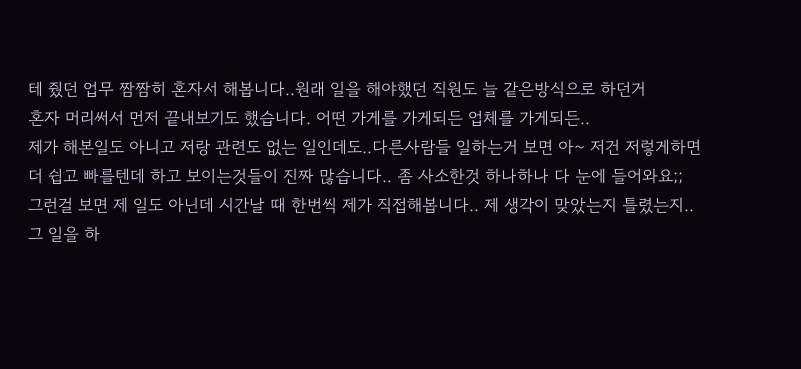테 줬던 업무 짬짬히 혼자서 해봅니다..원래 일을 해야했던 직원도 늘 같은방식으로 하던거
혼자 머리써서 먼저 끝내보기도 했습니다. 어떤 가게를 가게되든 업체를 가게되든..
제가 해본일도 아니고 저랑 관련도 없는 일인데도..다른사람들 일하는거 보면 아~ 저건 저렇게하면
더 쉽고 빠를텐데 하고 보이는것들이 진짜 많습니다.. 좀 사소한것 하나하나 다 눈에 들어와요;;
그런걸 보면 제 일도 아닌데 시간날 때 한번씩 제가 직접해봅니다.. 제 생각이 맞았는지 틀렸는지..
그 일을 하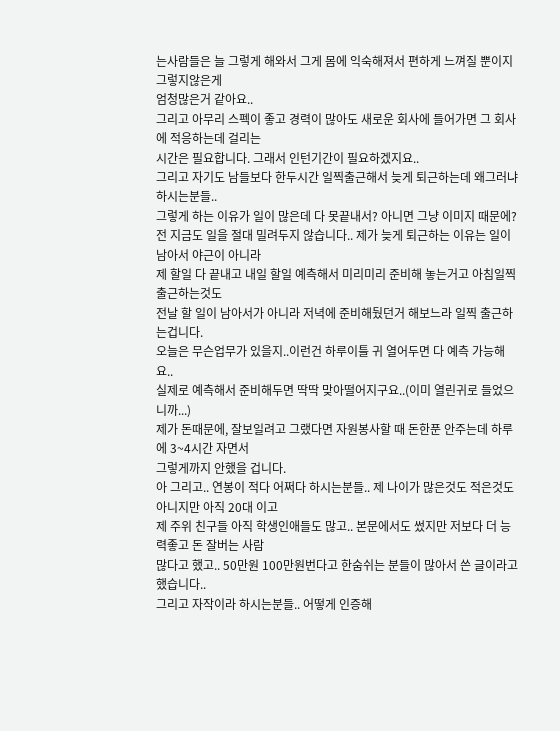는사람들은 늘 그렇게 해와서 그게 몸에 익숙해져서 편하게 느껴질 뿐이지 그렇지않은게
엄청많은거 같아요..
그리고 아무리 스펙이 좋고 경력이 많아도 새로운 회사에 들어가면 그 회사에 적응하는데 걸리는
시간은 필요합니다. 그래서 인턴기간이 필요하겠지요..
그리고 자기도 남들보다 한두시간 일찍출근해서 늦게 퇴근하는데 왜그러냐 하시는분들..
그렇게 하는 이유가 일이 많은데 다 못끝내서? 아니면 그냥 이미지 때문에?
전 지금도 일을 절대 밀려두지 않습니다.. 제가 늦게 퇴근하는 이유는 일이 남아서 야근이 아니라
제 할일 다 끝내고 내일 할일 예측해서 미리미리 준비해 놓는거고 아침일찍 출근하는것도
전날 할 일이 남아서가 아니라 저녁에 준비해뒀던거 해보느라 일찍 출근하는겁니다.
오늘은 무슨업무가 있을지..이런건 하루이틀 귀 열어두면 다 예측 가능해요..
실제로 예측해서 준비해두면 딱딱 맞아떨어지구요..(이미 열린귀로 들었으니까...)
제가 돈때문에, 잘보일려고 그랬다면 자원봉사할 때 돈한푼 안주는데 하루에 3~4시간 자면서
그렇게까지 안했을 겁니다.
아 그리고.. 연봉이 적다 어쩌다 하시는분들.. 제 나이가 많은것도 적은것도 아니지만 아직 20대 이고
제 주위 친구들 아직 학생인애들도 많고.. 본문에서도 썼지만 저보다 더 능력좋고 돈 잘버는 사람
많다고 했고.. 50만원 100만원번다고 한숨쉬는 분들이 많아서 쓴 글이라고 했습니다..
그리고 자작이라 하시는분들.. 어떻게 인증해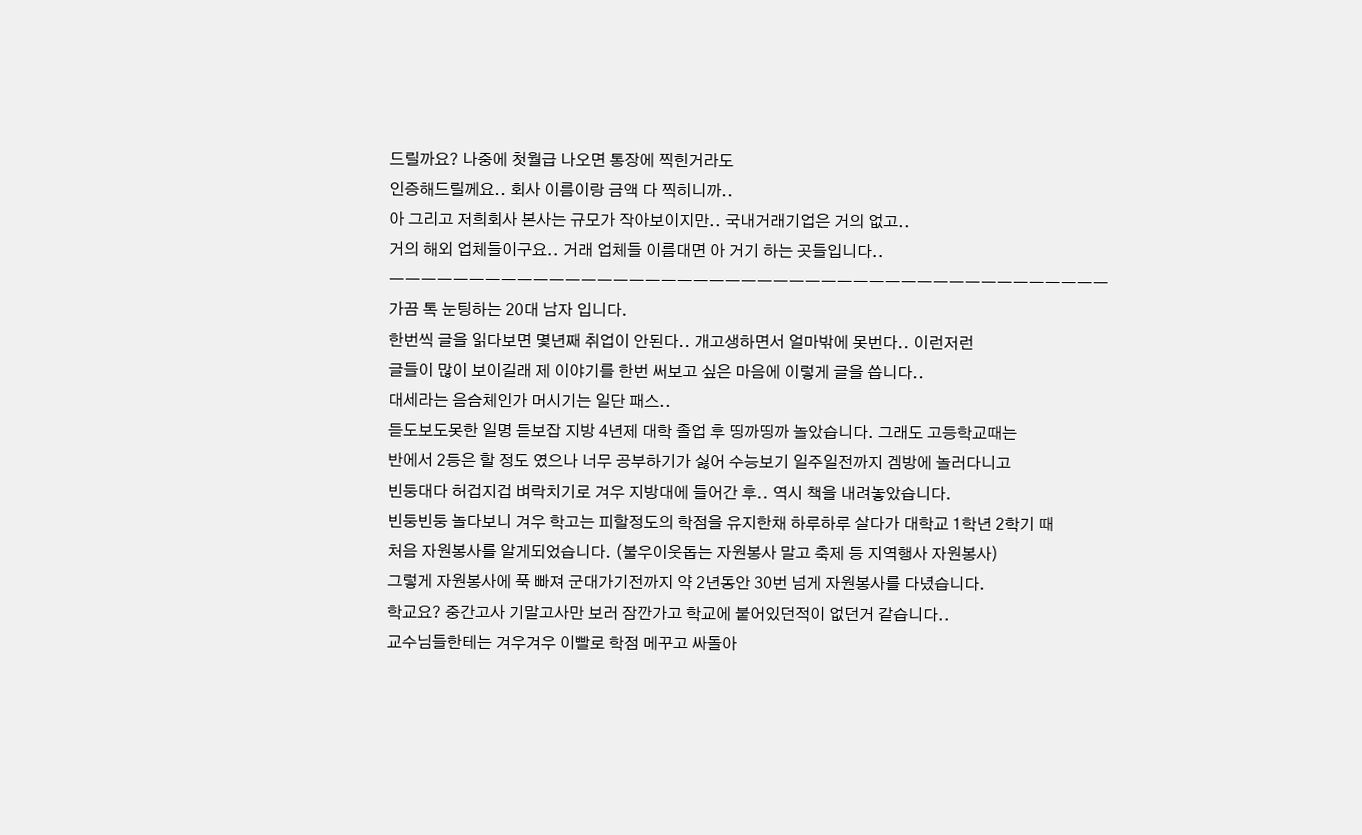드릴까요? 나중에 첫월급 나오면 통장에 찍힌거라도
인증해드릴께요.. 회사 이름이랑 금액 다 찍히니까..
아 그리고 저희회사 본사는 규모가 작아보이지만.. 국내거래기업은 거의 없고..
거의 해외 업체들이구요.. 거래 업체들 이름대면 아 거기 하는 곳들입니다..
ㅡㅡㅡㅡㅡㅡㅡㅡㅡㅡㅡㅡㅡㅡㅡㅡㅡㅡㅡㅡㅡㅡㅡㅡㅡㅡㅡㅡㅡㅡㅡㅡㅡㅡㅡㅡㅡㅡㅡㅡㅡㅡㅡㅡㅡ
가끔 톡 눈팅하는 20대 남자 입니다.
한번씩 글을 읽다보면 몇년째 취업이 안된다.. 개고생하면서 얼마밖에 못번다.. 이런저런
글들이 많이 보이길래 제 이야기를 한번 써보고 싶은 마음에 이렇게 글을 씁니다..
대세라는 음슴체인가 머시기는 일단 패스..
듣도보도못한 일명 듣보잡 지방 4년제 대학 졸업 후 띵까띵까 놀았습니다. 그래도 고등학교때는
반에서 2등은 할 정도 였으나 너무 공부하기가 싫어 수능보기 일주일전까지 겜방에 놀러다니고
빈둥대다 허겁지겁 벼락치기로 겨우 지방대에 들어간 후.. 역시 책을 내려놓았습니다.
빈둥빈둥 놀다보니 겨우 학고는 피할정도의 학점을 유지한채 하루하루 살다가 대학교 1학년 2학기 때
처음 자원봉사를 알게되었습니다. (불우이웃돕는 자원봉사 말고 축제 등 지역행사 자원봉사)
그렇게 자원봉사에 푹 빠져 군대가기전까지 약 2년동안 30번 넘게 자원봉사를 다녔습니다.
학교요? 중간고사 기말고사만 보러 잠깐가고 학교에 붙어있던적이 없던거 같습니다..
교수님들한테는 겨우겨우 이빨로 학점 메꾸고 싸돌아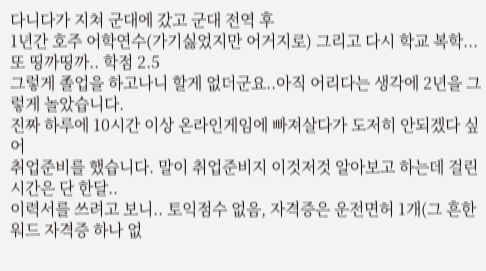다니다가 지쳐 군대에 갔고 군대 전역 후
1년간 호주 어학연수(가기싫었지만 어거지로) 그리고 다시 학교 복학... 또 띵까띵까.. 학점 2.5
그렇게 졸업을 하고나니 할게 없더군요..아직 어리다는 생각에 2년을 그렇게 놀았습니다.
진짜 하루에 10시간 이상 온라인게임에 빠져살다가 도저히 안되겠다 싶어
취업준비를 했습니다. 말이 취업준비지 이것저것 알아보고 하는데 걸린시간은 단 한달..
이력서를 쓰려고 보니.. 토익점수 없음, 자격증은 운전면허 1개(그 흔한 워드 자격증 하나 없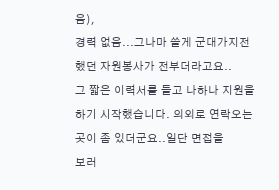음),
경력 없음...그나마 쓸게 군대가지전 했던 자원봉사가 전부더라고요..
그 짧은 이력서를 들고 나하나 지원을 하기 시작했습니다. 의외로 연락오는곳이 좀 있더군요..일단 면접을
보러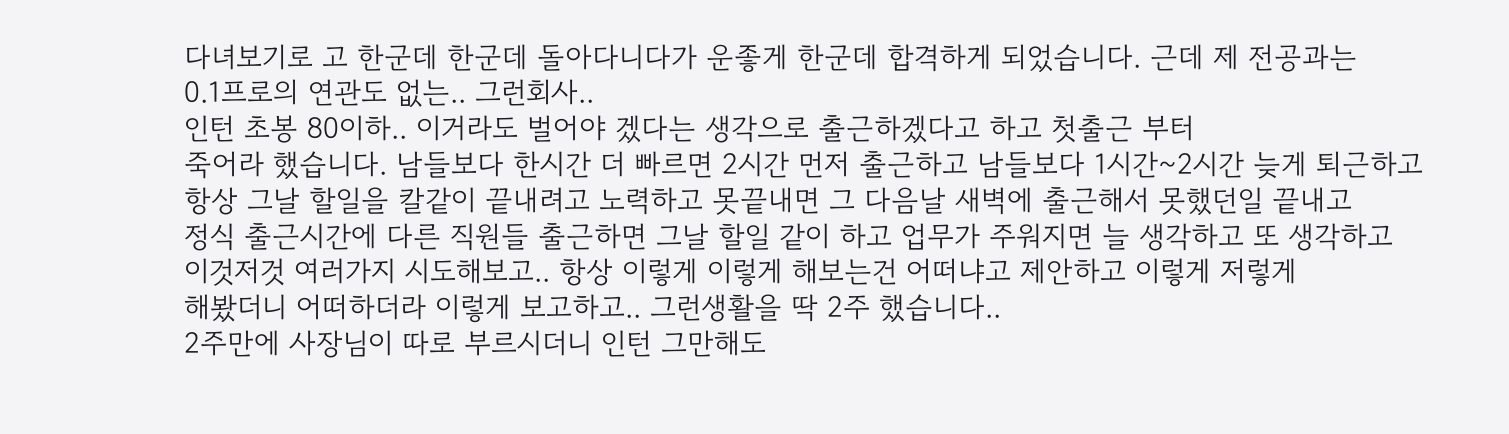다녀보기로 고 한군데 한군데 돌아다니다가 운좋게 한군데 합격하게 되었습니다. 근데 제 전공과는
0.1프로의 연관도 없는.. 그런회사..
인턴 초봉 80이하.. 이거라도 벌어야 겠다는 생각으로 출근하겠다고 하고 첫출근 부터
죽어라 했습니다. 남들보다 한시간 더 빠르면 2시간 먼저 출근하고 남들보다 1시간~2시간 늦게 퇴근하고
항상 그날 할일을 칼같이 끝내려고 노력하고 못끝내면 그 다음날 새벽에 출근해서 못했던일 끝내고
정식 출근시간에 다른 직원들 출근하면 그날 할일 같이 하고 업무가 주워지면 늘 생각하고 또 생각하고
이것저것 여러가지 시도해보고.. 항상 이렇게 이렇게 해보는건 어떠냐고 제안하고 이렇게 저렇게
해봤더니 어떠하더라 이렇게 보고하고.. 그런생활을 딱 2주 했습니다..
2주만에 사장님이 따로 부르시더니 인턴 그만해도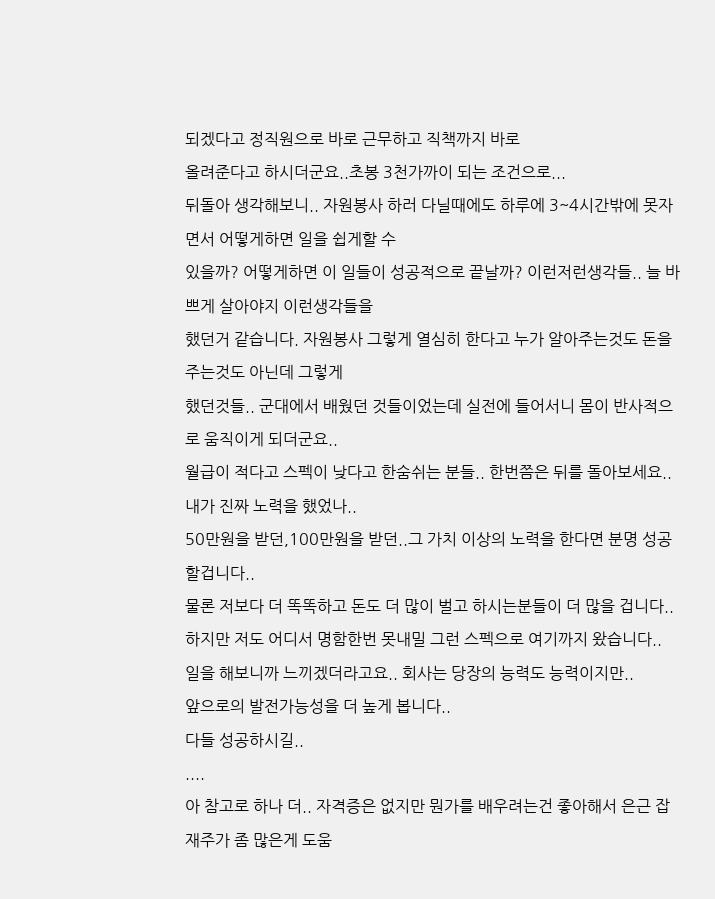되겠다고 정직원으로 바로 근무하고 직책까지 바로
올려준다고 하시더군요..초봉 3천가까이 되는 조건으로...
뒤돌아 생각해보니.. 자원봉사 하러 다닐때에도 하루에 3~4시간밖에 못자면서 어떻게하면 일을 쉽게할 수
있을까? 어떻게하면 이 일들이 성공적으로 끝날까? 이런저런생각들.. 늘 바쁘게 살아야지 이런생각들을
했던거 같습니다. 자원봉사 그렇게 열심히 한다고 누가 알아주는것도 돈을 주는것도 아닌데 그렇게
했던것들.. 군대에서 배웠던 것들이었는데 실전에 들어서니 몸이 반사적으로 움직이게 되더군요..
월급이 적다고 스펙이 낮다고 한숨쉬는 분들.. 한번쯤은 뒤를 돌아보세요.. 내가 진짜 노력을 했었나..
50만원을 받던,100만원을 받던..그 가치 이상의 노력을 한다면 분명 성공할겁니다..
물론 저보다 더 똑똑하고 돈도 더 많이 벌고 하시는분들이 더 많을 겁니다..
하지만 저도 어디서 명함한번 못내밀 그런 스펙으로 여기까지 왔습니다..
일을 해보니까 느끼겠더라고요.. 회사는 당장의 능력도 능력이지만..
앞으로의 발전가능성을 더 높게 봅니다..
다들 성공하시길..
....
아 참고로 하나 더.. 자격증은 없지만 뭔가를 배우려는건 좋아해서 은근 잡재주가 좀 많은게 도움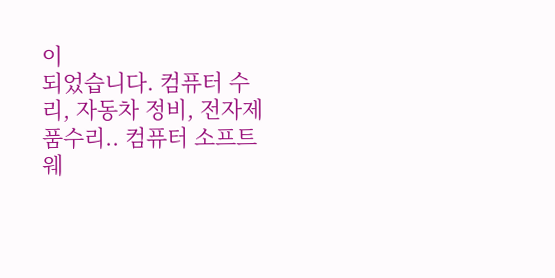이
되었습니다. 컴퓨터 수리, 자동차 정비, 전자제품수리.. 컴퓨터 소프트웨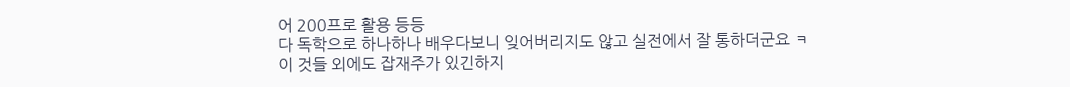어 200프로 활용 등등
다 독학으로 하나하나 배우다보니 잊어버리지도 않고 실전에서 잘 통하더군요 ㅋ
이 것들 외에도 잡재주가 있긴하지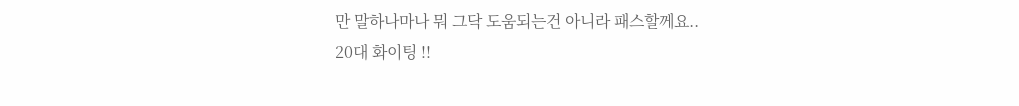만 말하나마나 뭐 그닥 도움되는건 아니라 패스할께요..
20대 화이팅 !!